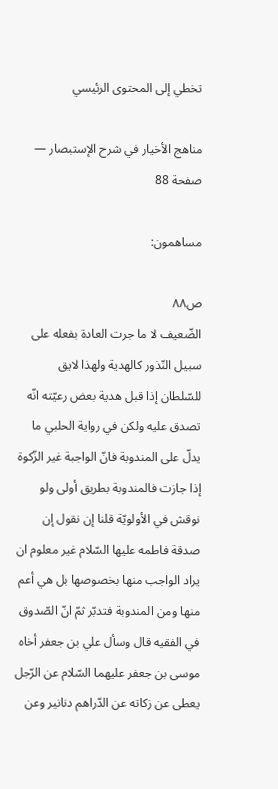تخطي إلى المحتوى الرئيسي

مناهج الأخيار في شرح الإستبصار — صفحة 88

مساهمون:

ص٨٨
الضّعيف لا ما جرت العادة بفعله على سبيل النّذور كالهدية ولهذا لايق للسّلطان إذا قبل هدية بعض رعيّته انّه تصدق عليه ولكن في رواية الحلبي ما يدلّ على المندوبة فانّ الواجبة غير الزّكوة إذا جازت فالمندوبة بطريق أولى ولو نوقش في الأولويّة قلنا إن نقول إن صدقة فاطمه عليها السّلام غير معلوم ان يراد الواجب منها بخصوصها بل هي أعم منها ومن المندوبة فتدبّر ثمّ انّ الصّدوق في الفقيه قال وسأل علي بن جعفر أخاه موسى بن جعفر عليهما السّلام عن الرّجل يعطى عن زكاته عن الدّراهم دنانير وعن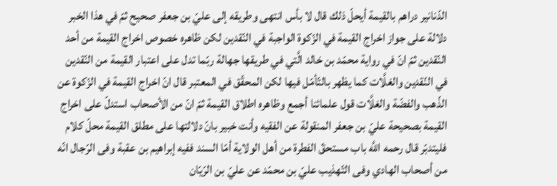الدّنانير دراهم بالقيمة أيحلّ ذلك قال لا بأس انتهى وطريقه إلى عليّ بن جعفر صحيح ثمّ في هذا الخبر دلالة على جواز اخراج القيمة في الزّكوة الواجبة في النّقدين لكن ظاهره خصوص اخراج القيمة من أحد النّقدين ثمّ انّ في رواية محمّد بن خالد الَّتي في طريقها جهالة ربّما تدل على اعتبار القيمة من النّقدين في النّقدين والغلَّات كما يظهر بالتّأمّل فيها لكن المحقّق في المعتبر قال انّ اخراج القيمة في الزّكوة عن الذّهب والفضّة والغلَّات قول علمائنا أجمع وظاهره اطلاق القيمة ثمّ انّ من الأصحاب استدلّ على اخراج القيمة بصحيحة عليّ بن جعفر المنقولة عن الفقيه وأنت خبير بانّ دلالتها على مطلق القيمة محلّ كلام فليتدبّر قال رحمه اللَّه باب مستحقّ الفطرة من أهل الولاية أمّا السند ففيه إبراهيم بن عقبة وفى الرّجال انّه من أصحاب الهادي وفى التّهذيب عليّ بن محمّد عن عليّ بن الرّيّان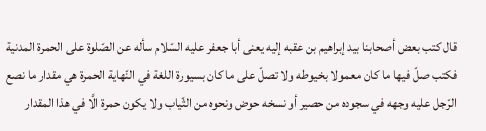قال كتب بعض أصحابنا بيد إبراهيم بن عقبه إليه يعنى أبا جعفر عليه السّلام سأله عن الصّلوة على الحمرة المدنية فكتب صلّ فيها ما كان معمولا بخيوطه ولا تصلّ على ما كان بسيورة اللغة في النّهاية الحمرة هي مقدار ما نصع الرّجل عليه وجهه في سجوده من حصير أو نسخه حوض ونحوه من الثّياب ولا يكون حمرة الَّا في هذا المقدار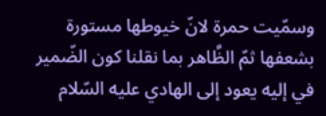وسمّيت حمرة لانّ خيوطها مستورة بشعفها ثمّ الظَّاهر بما نقلنا كون الضّمير في إليه يعود إلى الهادي عليه السّلام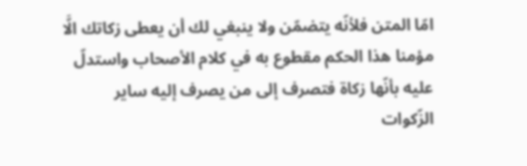امّا المتن فلأنّه يتضمّن ولا ينبغي لك أن يعطى زكاتك الَّا مؤمنا هذا الحكم مقطوع به في كلام الأصحاب واستدلّ عليه بأنّها زكاة فتصرف إلى من يصرف إليه ساير الزّكوات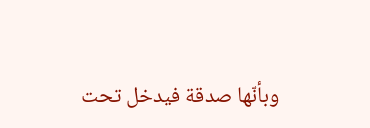وبأنّها صدقة فيدخل تحت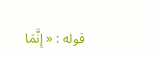قوله : « إِنَّمَا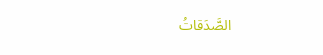الصَّدَقاتُ